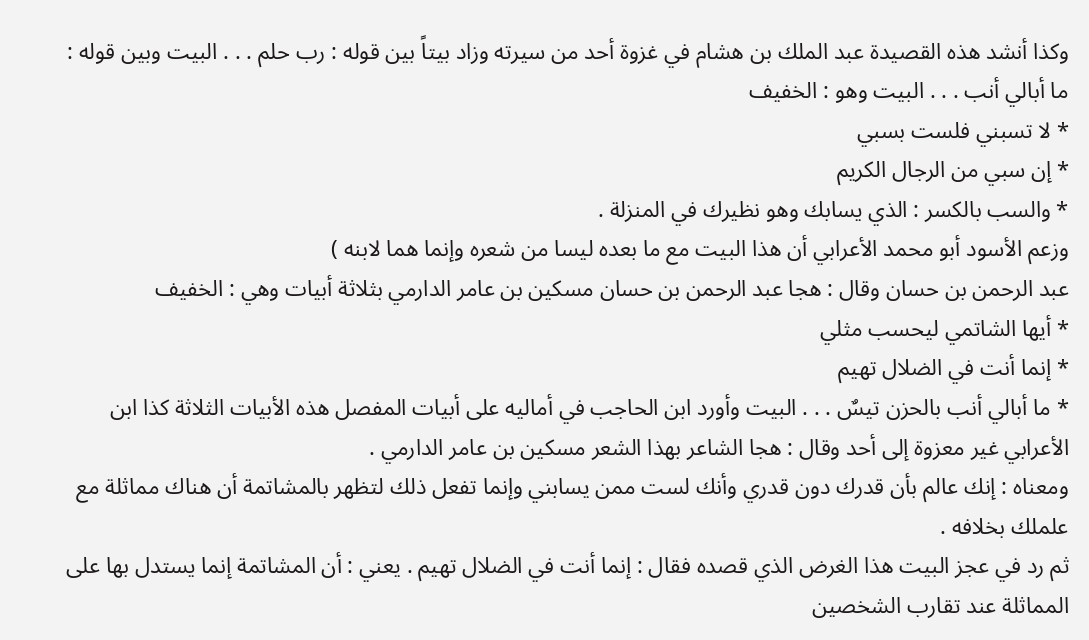وكذا أنشد هذه القصيدة عبد الملك بن هشام في غزوة أحد من سيرته وزاد بيتاً بين قوله : رب حلم . . . البيت وبين قوله : ما أبالي أنب . . . البيت وهو : الخفيف
* لا تسبني فلست بسبي
* إن سبي من الرجال الكريم
* والسب بالكسر : الذي يسابك وهو نظيرك في المنزلة .
وزعم الأسود أبو محمد الأعرابي أن هذا البيت مع ما بعده ليسا من شعره وإنما هما لابنه )
عبد الرحمن بن حسان وقال : هجا عبد الرحمن بن حسان مسكين بن عامر الدارمي بثلاثة أبيات وهي : الخفيف
* أيها الشاتمي ليحسب مثلي
* إنما أنت في الضلال تهيم
* ما أبالي أنب بالحزن تيسٌ . . . البيت وأورد ابن الحاجب في أماليه على أبيات المفصل هذه الأبيات الثلاثة كذا ابن الأعرابي غير معزوة إلى أحد وقال : هجا الشاعر بهذا الشعر مسكين بن عامر الدارمي .
ومعناه : إنك عالم بأن قدرك دون قدري وأنك لست ممن يسابني وإنما تفعل ذلك لتظهر بالمشاتمة أن هناك مماثلة مع علملك بخلافه .
ثم رد في عجز البيت هذا الغرض الذي قصده فقال : إنما أنت في الضلال تهيم . يعني : أن المشاتمة إنما يستدل بها على المماثلة عند تقارب الشخصين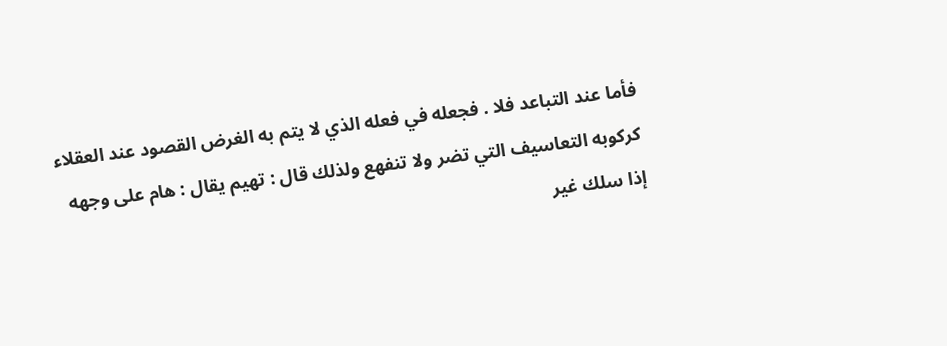فأما عند التباعد فلا . فجعله في فعله الذي لا يتم به الغرض القصود عند العقلاء كركوبه التعاسيف التي تضر ولا تنفهع ولذلك قال : تهيم يقال : هام على وجهه إذا سلك غير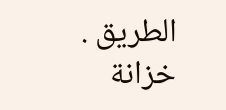الطريق .
خزانة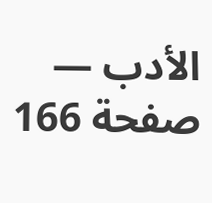الأدب — صفحة 166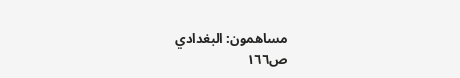مساهمون: البغدادي
ص١٦٦